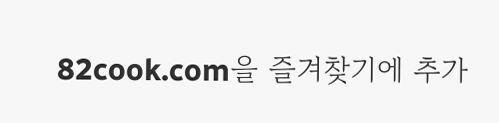82cook.com을 즐겨찾기에 추가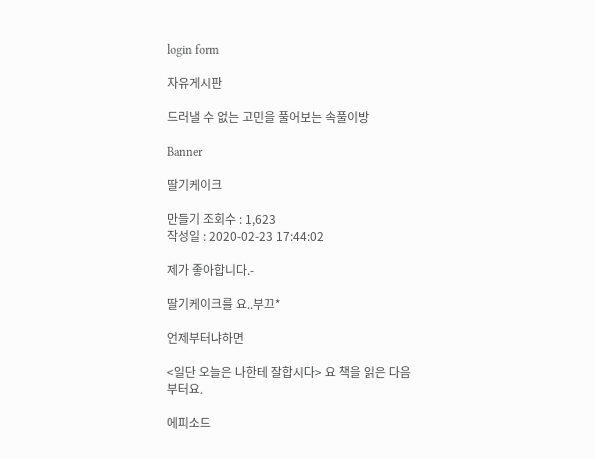login form

자유게시판

드러낼 수 없는 고민을 풀어보는 속풀이방

Banner

딸기케이크

만들기 조회수 : 1,623
작성일 : 2020-02-23 17:44:02

제가 좋아합니다.-

딸기케이크를 요..부끄*

언제부터냐하면

<일단 오늘은 나한테 잘합시다> 요 책을 읽은 다음부터요.

에피소드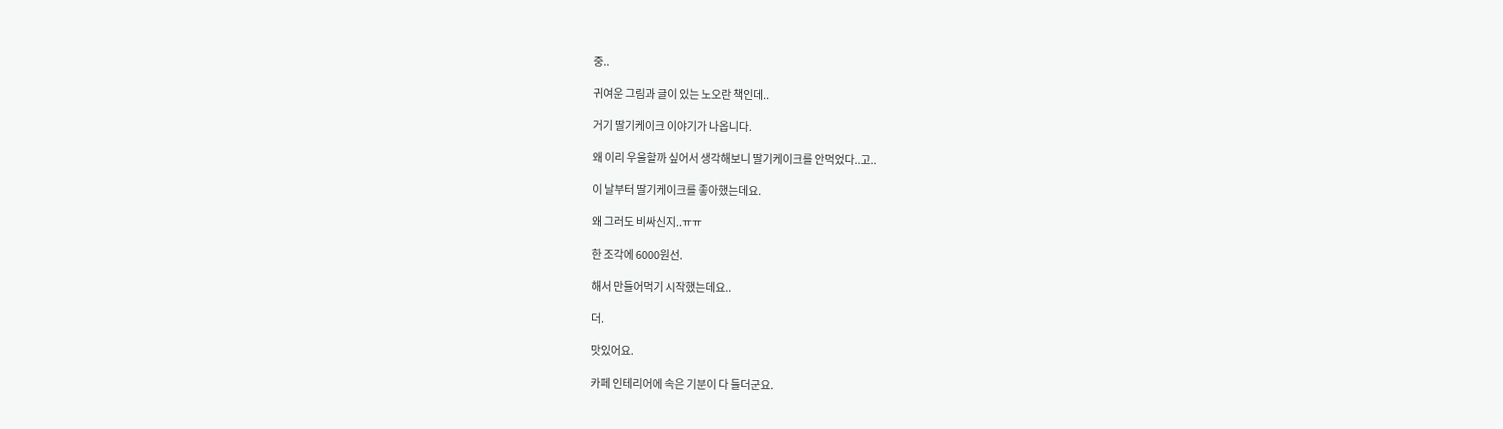중..

귀여운 그림과 글이 있는 노오란 책인데..

거기 딸기케이크 이야기가 나옵니다.

왜 이리 우울할까 싶어서 생각해보니 딸기케이크를 안먹었다..고..

이 날부터 딸기케이크를 좋아했는데요.

왜 그러도 비싸신지..ㅠㅠ

한 조각에 6000원선.

해서 만들어먹기 시작했는데요..

더.

맛있어요.

카페 인테리어에 속은 기분이 다 들더군요.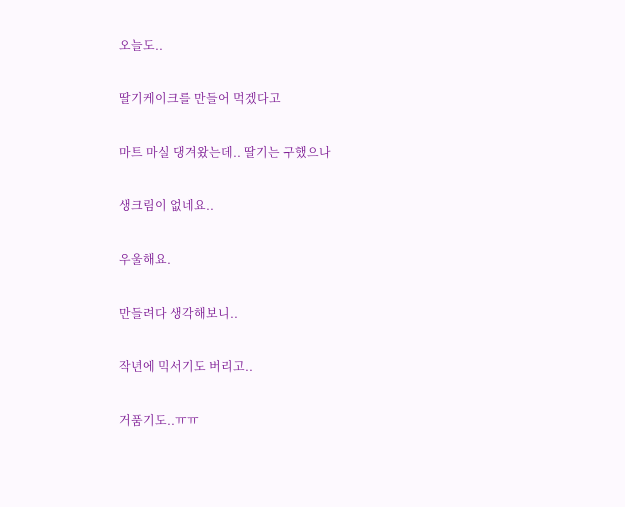오늘도..

딸기케이크를 만들어 먹겠다고

마트 마실 댕겨왔는데.. 딸기는 구했으나

생크림이 없네요..

우울해요.

만들려다 생각해보니..

작년에 믹서기도 버리고..

거품기도..ㅠㅠ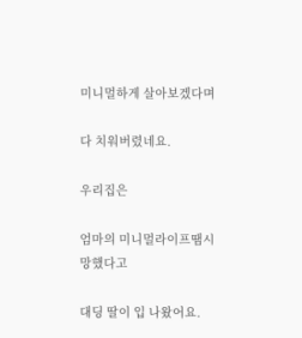미니멀하게 살아보겠다며

다 치워버렸네요.

우리집은

엄마의 미니멀라이프땜시 망했다고

대딩 딸이 입 나왔어요.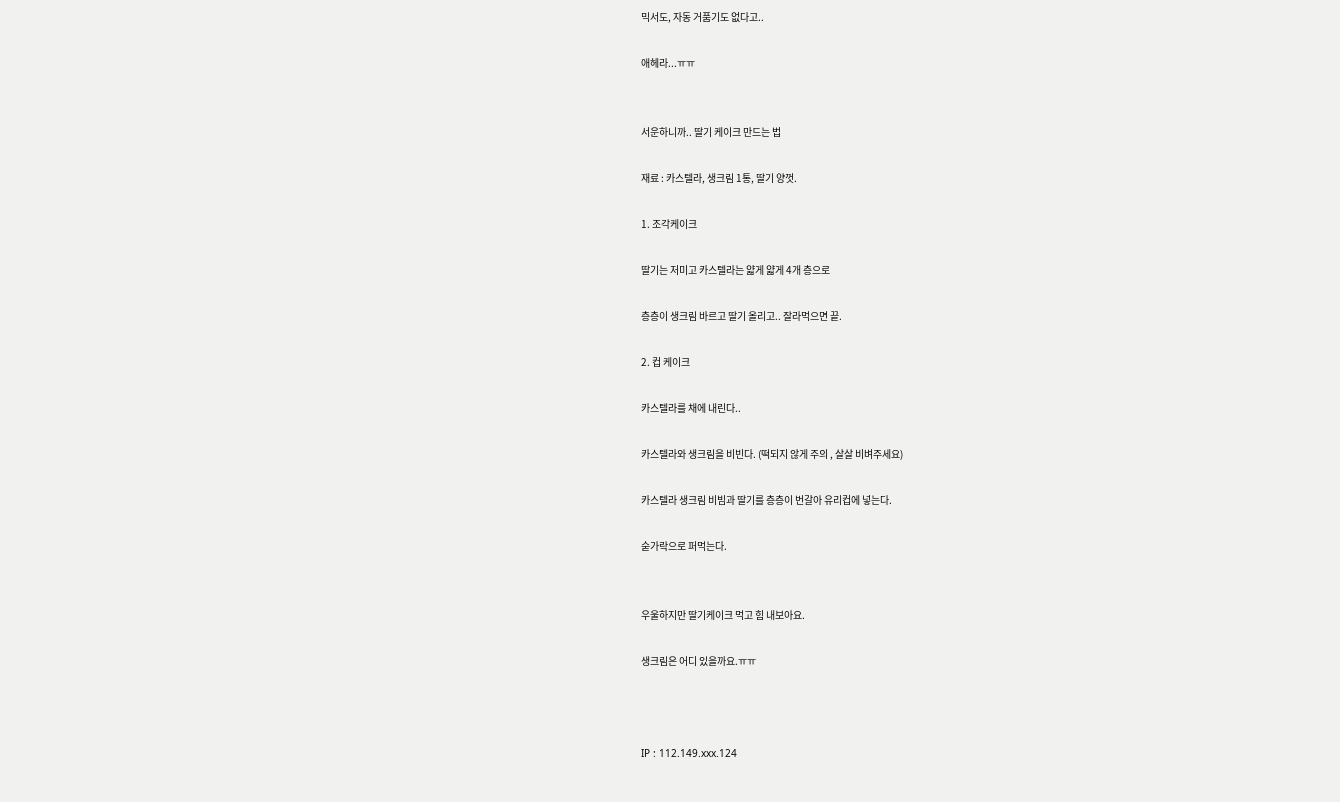믹서도, 자동 거품기도 없다고..

애헤라...ㅠㅠ


서운하니까.. 딸기 케이크 만드는 법

재료 : 카스텔라, 생크림 1통, 딸기 양껏.

1. 조각케이크

딸기는 저미고 카스텔라는 얇게 얇게 4개 층으로

층층이 생크림 바르고 딸기 올리고.. 잘라먹으면 끝.

2. 컵 케이크

카스텔라를 채에 내린다..

카스텔라와 생크림을 비빈다. (떡되지 않게 주의 , 살살 비벼주세요)

카스텔라 생크림 비빔과 딸기를 층층이 번갈아 유리컵에 넣는다.

숟가락으로 퍼먹는다.


우울하지만 딸기케이크 먹고 힘 내보아요.

생크림은 어디 있을까요.ㅠㅠ



IP : 112.149.xxx.124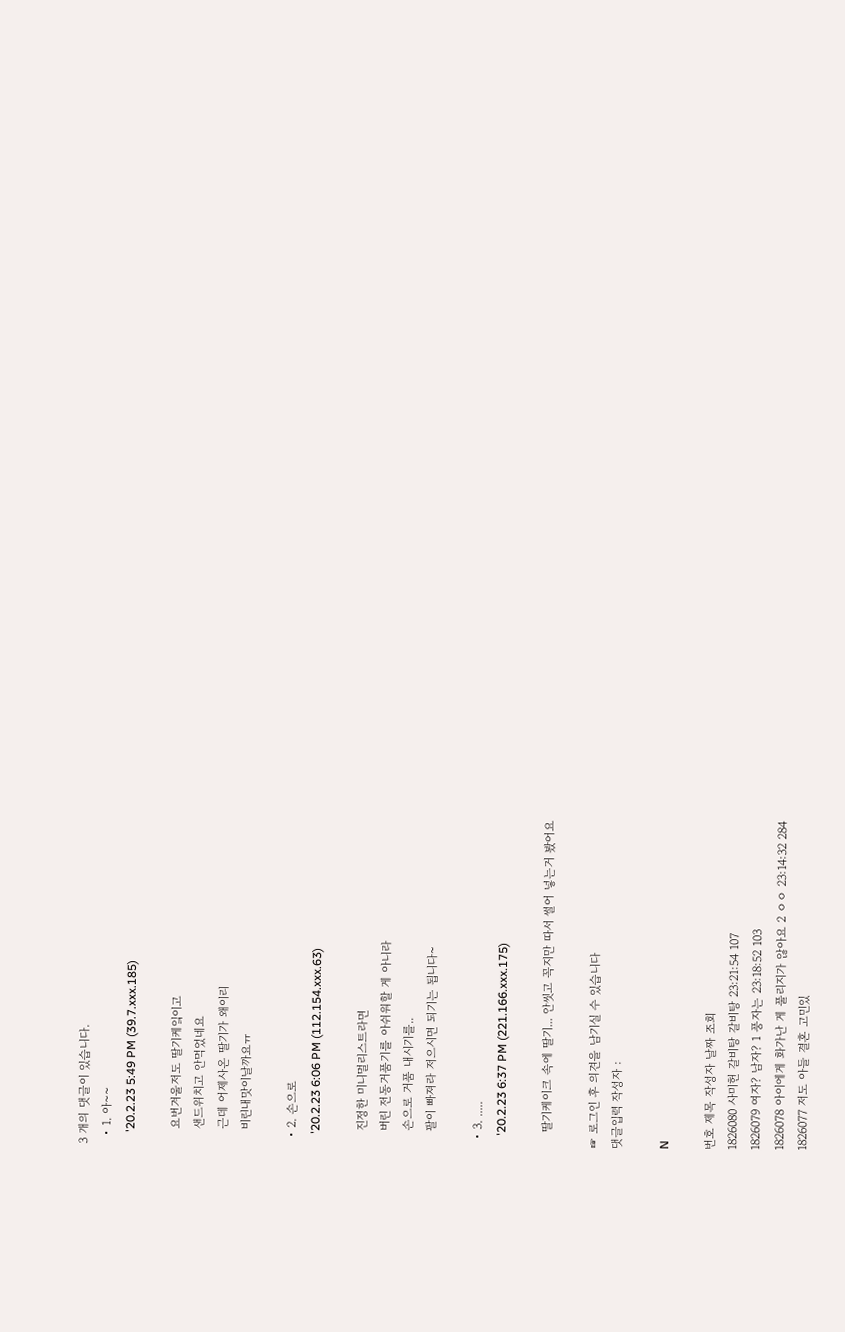3 개의 댓글이 있습니다.
  • 1. 아~~
    '20.2.23 5:49 PM (39.7.xxx.185)

    요번겨울저도 딸기케잌이고
    샌드위치고 안먹었네요
    근데 어제사온 딸기가 왜이리
    비린내맛이날까요ㅠ

  • 2. 손으로
    '20.2.23 6:06 PM (112.154.xxx.63)

    진정한 미니멀리스트라면
    버린 전동거품기를 아쉬워할 게 아니라
    손으로 거품 내시기를..
    팔이 빠져라 저으시면 되기는 됩니다~

  • 3. .....
    '20.2.23 6:37 PM (221.166.xxx.175)

    딸기케이크 속에 딸기... 안씻고 꼭지만 따서 썰어 넣는거 봤어요

☞ 로그인 후 의견을 남기실 수 있습니다
댓글입력 작성자 :

N

번호 제목 작성자 날짜 조회
1826080 사미헌 갈비탕 갈비탕 23:21:54 107
1826079 여자? 남자? 1 풍자는 23:18:52 103
1826078 아이에게 화가난 게 풀리지가 않아요 2 ㅇㅇ 23:14:32 284
1826077 저도 아들 결혼 고민있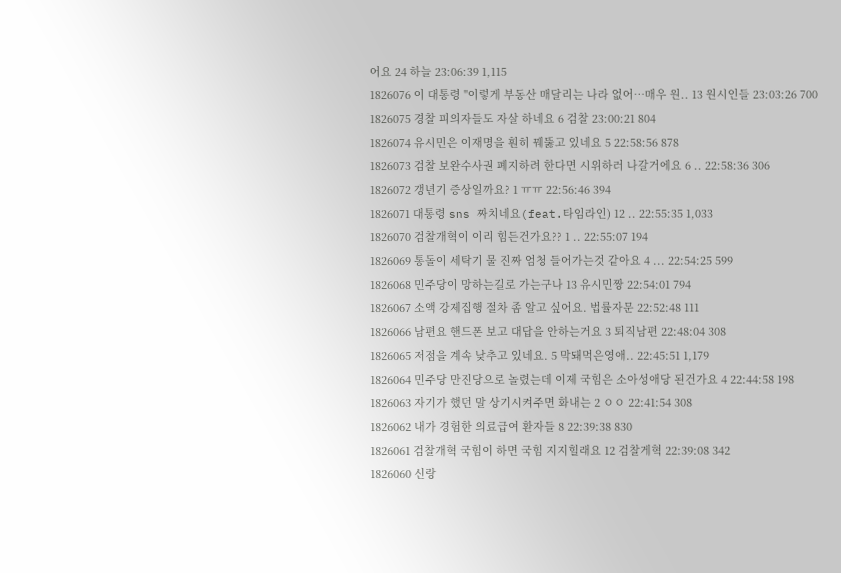어요 24 하늘 23:06:39 1,115
1826076 이 대통령 "이렇게 부동산 매달리는 나라 없어…매우 원.. 13 원시인들 23:03:26 700
1826075 경찰 피의자들도 자살 하네요 6 검찰 23:00:21 804
1826074 유시민은 이재명을 훤히 꿰뚫고 있네요 5 22:58:56 878
1826073 검찰 보완수사권 폐지하려 한다면 시위하러 나갈거에요 6 .. 22:58:36 306
1826072 갱년기 증상일까요? 1 ㅠㅠ 22:56:46 394
1826071 대통령 sns 짜치네요(feat.타임라인) 12 .. 22:55:35 1,033
1826070 검찰개혁이 이리 힘든건가요?? 1 .. 22:55:07 194
1826069 통돌이 세탁기 물 진짜 엄청 들어가는것 같아요 4 ... 22:54:25 599
1826068 민주당이 망하는길로 가는구나 13 유시민짱 22:54:01 794
1826067 소액 강제집행 절차 좀 알고 싶어요. 법률자문 22:52:48 111
1826066 남편요 핸드폰 보고 대답을 안하는거요 3 퇴직남편 22:48:04 308
1826065 저점을 계속 낮추고 있네요. 5 막돼먹은영애.. 22:45:51 1,179
1826064 민주당 만진당으로 놀렸는데 이제 국힘은 소아성애당 된건가요 4 22:44:58 198
1826063 자기가 했던 말 상기시켜주면 화내는 2 ㅇㅇ 22:41:54 308
1826062 내가 경험한 의료급여 환자들 8 22:39:38 830
1826061 검찰개혁 국힘이 하면 국힘 지지힐래요 12 검찰게혁 22:39:08 342
1826060 신랑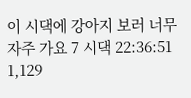이 시댁에 강아지 보러 너무 자주 가요 7 시댁 22:36:51 1,129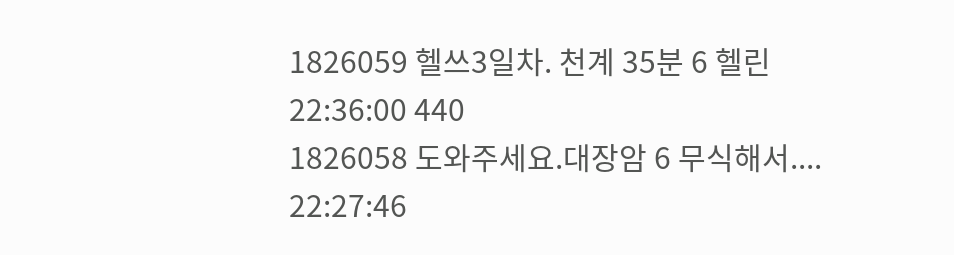1826059 헬쓰3일차. 천계 35분 6 헬린 22:36:00 440
1826058 도와주세요.대장암 6 무식해서.... 22:27:46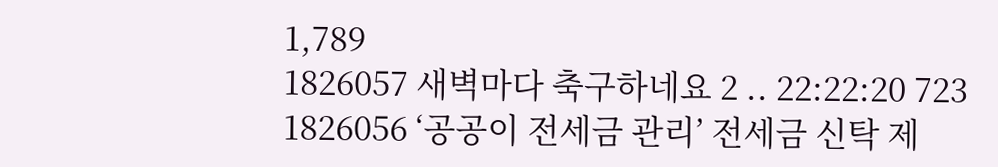1,789
1826057 새벽마다 축구하네요 2 .. 22:22:20 723
1826056 ‘공공이 전세금 관리’ 전세금 신탁 제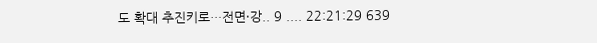도 확대 추진키로…전면·강.. 9 .... 22:21:29 639